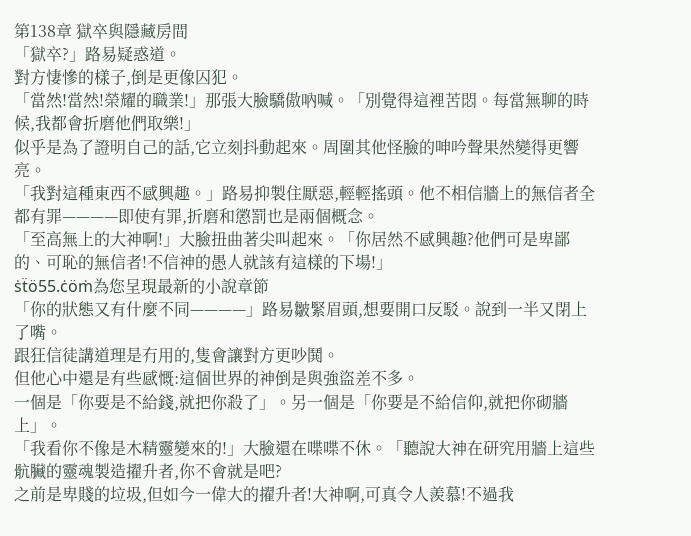第138章 獄卒與隱藏房間
「獄卒?」路易疑惑道。
對方悽慘的樣子,倒是更像囚犯。
「當然!當然!榮耀的職業!」那張大臉驕傲吶喊。「別覺得這裡苦悶。每當無聊的時候,我都會折磨他們取樂!」
似乎是為了證明自己的話,它立刻抖動起來。周圍其他怪臉的呻吟聲果然變得更響亮。
「我對這種東西不感興趣。」路易抑製住厭惡,輕輕搖頭。他不相信牆上的無信者全都有罪————即使有罪,折磨和懲罰也是兩個概念。
「至高無上的大神啊!」大臉扭曲著尖叫起來。「你居然不感興趣?他們可是卑鄙的、可恥的無信者!不信神的愚人就該有這樣的下場!」
ṡẗö55.ċöṁ為您呈現最新的小說章節
「你的狀態又有什麼不同————」路易皺緊眉頭,想要開口反駁。說到一半又閉上了嘴。
跟狂信徒講道理是冇用的,隻會讓對方更吵鬨。
但他心中還是有些感慨:這個世界的神倒是與強盜差不多。
一個是「你要是不給錢,就把你殺了」。另一個是「你要是不給信仰,就把你砌牆上」。
「我看你不像是木精靈變來的!」大臉還在喋喋不休。「聽說大神在研究用牆上這些骯臟的靈魂製造擢升者,你不會就是吧?
之前是卑賤的垃圾,但如今一偉大的擢升者!大神啊,可真令人羨慕!不過我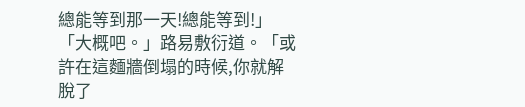總能等到那一天!總能等到!」
「大概吧。」路易敷衍道。「或許在這麵牆倒塌的時候,你就解脫了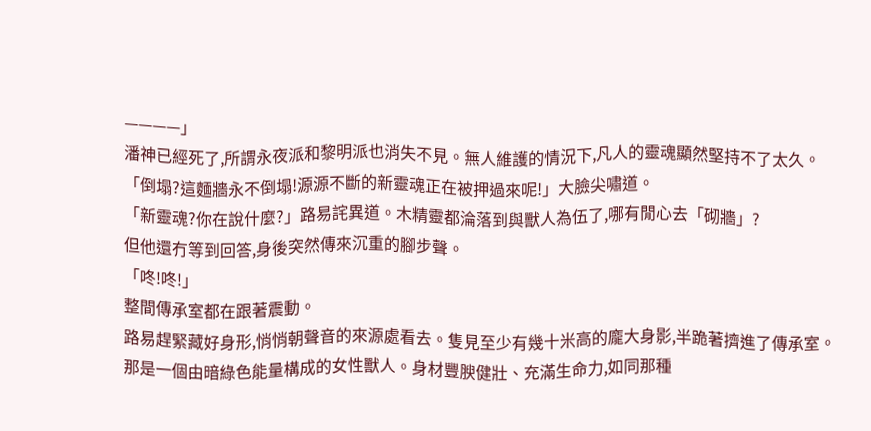————」
潘神已經死了,所謂永夜派和黎明派也消失不見。無人維護的情況下,凡人的靈魂顯然堅持不了太久。
「倒塌?這麵牆永不倒塌!源源不斷的新靈魂正在被押過來呢!」大臉尖嘯道。
「新靈魂?你在說什麼?」路易詫異道。木精靈都淪落到與獸人為伍了,哪有閒心去「砌牆」?
但他還冇等到回答,身後突然傳來沉重的腳步聲。
「咚!咚!」
整間傳承室都在跟著震動。
路易趕緊藏好身形,悄悄朝聲音的來源處看去。隻見至少有幾十米高的龐大身影,半跪著擠進了傳承室。
那是一個由暗綠色能量構成的女性獸人。身材豐腴健壯、充滿生命力,如同那種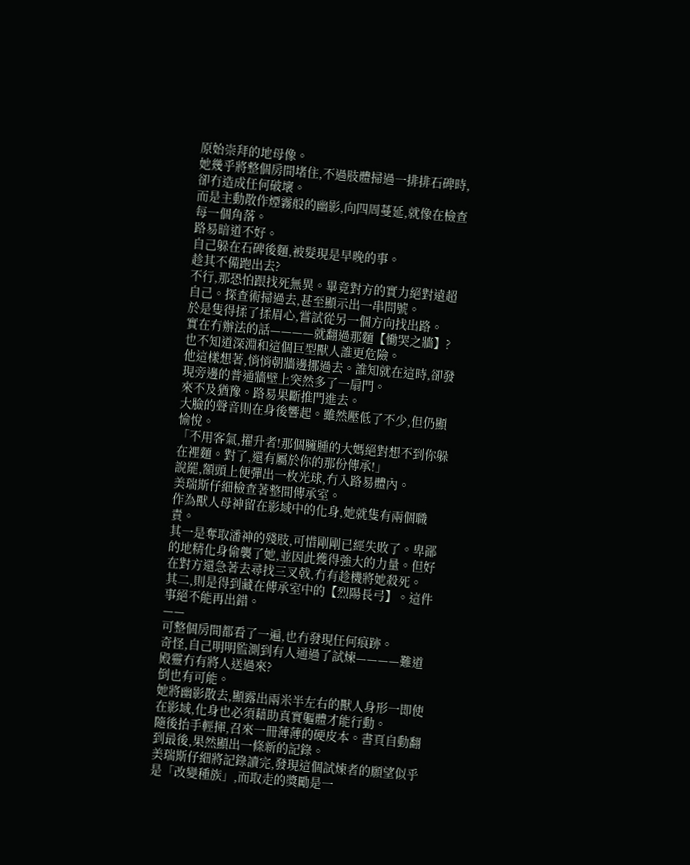原始崇拜的地母像。
她幾乎將整個房間堵住,不過肢體掃過一排排石碑時,卻冇造成任何破壞。
而是主動散作煙霧般的幽影,向四周蔓延,就像在檢查每一個角落。
路易暗道不好。
自己躲在石碑後麵,被髮現是早晚的事。
趁其不備跑出去?
不行,那恐怕跟找死無異。畢竟對方的實力絕對遠超自己。探查術掃過去,甚至顯示出一串問號。
於是隻得揉了揉眉心,嘗試從另一個方向找出路。
實在冇辦法的話————就翻過那麵【慟哭之牆】?也不知道深淵和這個巨型獸人誰更危險。
他這樣想著,悄悄朝牆邊挪過去。誰知就在這時,卻發現旁邊的普通牆壁上突然多了一扇門。
來不及猶豫。路易果斷推門進去。
大臉的聲音則在身後響起。雖然壓低了不少,但仍顯愉悅。
「不用客氣,擢升者!那個臃腫的大媽絕對想不到你躲在裡麵。對了,還有屬於你的那份傳承!」
說罷,額頭上便彈出一枚光球,冇入路易體內。
美瑞斯仔細檢查著整間傳承室。
作為獸人母神留在影域中的化身,她就隻有兩個職責。
其一是奪取潘神的殘肢,可惜剛剛已經失敗了。卑鄙的地精化身偷襲了她,並因此獲得強大的力量。但好在對方還急著去尋找三叉戟,冇有趁機將她殺死。
其二,則是得到藏在傳承室中的【烈陽長弓】。這件事絕不能再出錯。
——
可整個房間都看了一遍,也冇發現任何痕跡。
奇怪,自己明明監測到有人通過了試煉————難道殿靈冇有將人送過來?
倒也有可能。
她將幽影散去,顯露出兩米半左右的獸人身形一即使在影域,化身也必須藉助真實軀體才能行動。
隨後抬手輕揮,召來一冊薄薄的硬皮本。書頁自動翻到最後,果然顯出一條新的記錄。
美瑞斯仔細將記錄讀完,發現這個試煉者的願望似乎是「改變種族」,而取走的獎勵是一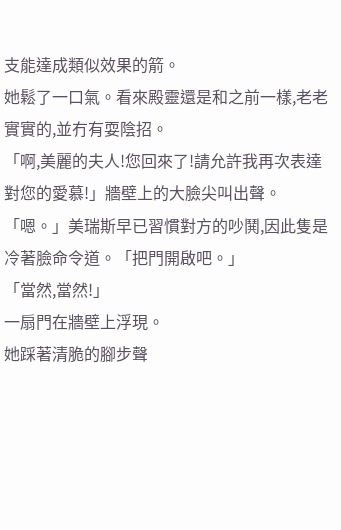支能達成類似效果的箭。
她鬆了一口氣。看來殿靈還是和之前一樣,老老實實的,並冇有耍陰招。
「啊,美麗的夫人!您回來了!請允許我再次表達對您的愛慕!」牆壁上的大臉尖叫出聲。
「嗯。」美瑞斯早已習慣對方的吵鬨,因此隻是冷著臉命令道。「把門開啟吧。」
「當然,當然!」
一扇門在牆壁上浮現。
她踩著清脆的腳步聲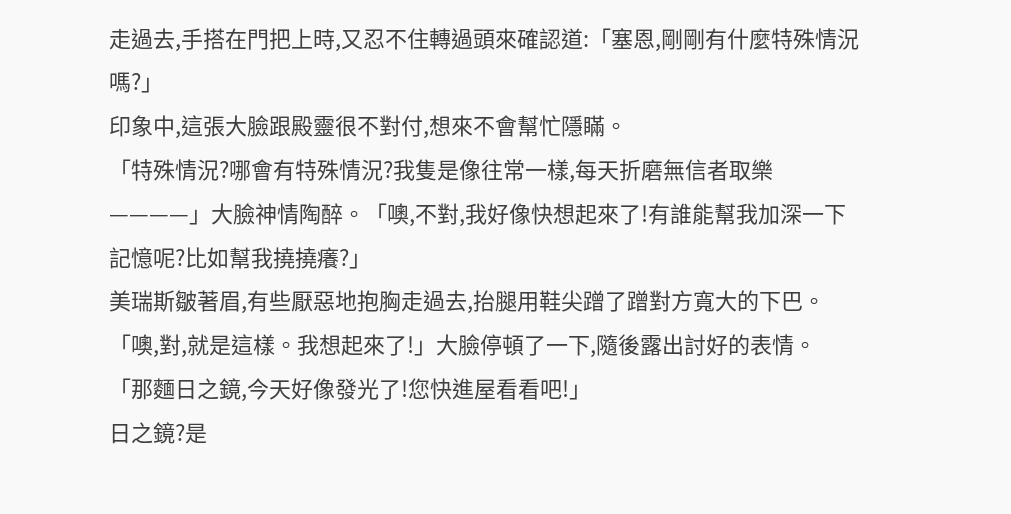走過去,手搭在門把上時,又忍不住轉過頭來確認道:「塞恩,剛剛有什麼特殊情況嗎?」
印象中,這張大臉跟殿靈很不對付,想來不會幫忙隱瞞。
「特殊情況?哪會有特殊情況?我隻是像往常一樣,每天折磨無信者取樂————」大臉神情陶醉。「噢,不對,我好像快想起來了!有誰能幫我加深一下記憶呢?比如幫我撓撓癢?」
美瑞斯皺著眉,有些厭惡地抱胸走過去,抬腿用鞋尖蹭了蹭對方寬大的下巴。
「噢,對,就是這樣。我想起來了!」大臉停頓了一下,隨後露出討好的表情。
「那麵日之鏡,今天好像發光了!您快進屋看看吧!」
日之鏡?是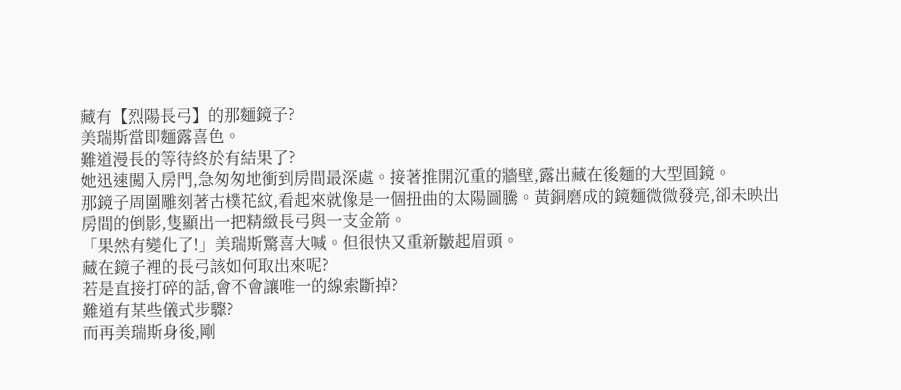藏有【烈陽長弓】的那麵鏡子?
美瑞斯當即麵露喜色。
難道漫長的等待終於有結果了?
她迅速闖入房門,急匆匆地衝到房間最深處。接著推開沉重的牆壁,露出藏在後麵的大型圓鏡。
那鏡子周圍雕刻著古樸花紋,看起來就像是一個扭曲的太陽圖騰。黃銅磨成的鏡麵微微發亮,卻未映出房間的倒影,隻顯出一把精緻長弓與一支金箭。
「果然有變化了!」美瑞斯驚喜大喊。但很快又重新皺起眉頭。
藏在鏡子裡的長弓該如何取出來呢?
若是直接打碎的話,會不會讓唯一的線索斷掉?
難道有某些儀式步驟?
而再美瑞斯身後,剛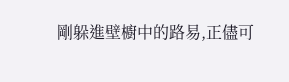剛躲進壁櫥中的路易,正儘可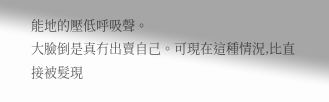能地的壓低呼吸聲。
大臉倒是真冇出賣自己。可現在這種情況,比直接被髮現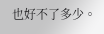也好不了多少。